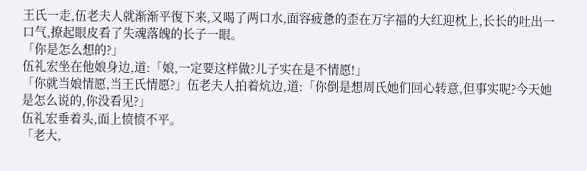王氏一走,伍老夫人就渐渐平復下来,又喝了两口水,面容疲惫的歪在万字福的大红迎枕上,长长的吐出一口气,撩起眼皮看了失魂落魄的长子一眼。
「你是怎么想的?」
伍礼宏坐在他娘身边,道:「娘,一定要这样做?儿子实在是不情愿!」
「你就当娘情愿,当王氏情愿?」伍老夫人拍着炕边,道:「你倒是想周氏她们回心转意,但事实呢?今天她是怎么说的,你没看见?」
伍礼宏垂着头,面上愤愤不平。
「老大,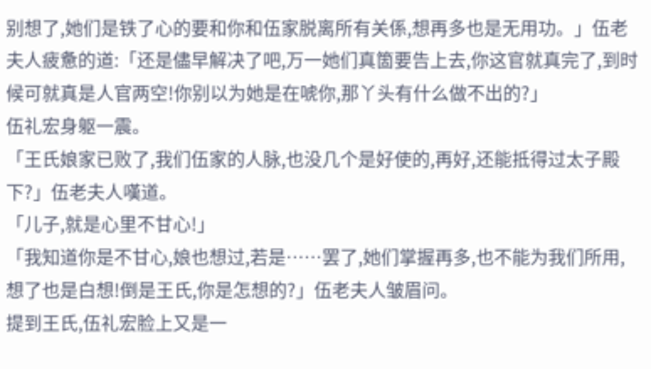别想了,她们是铁了心的要和你和伍家脱离所有关係,想再多也是无用功。」伍老夫人疲惫的道:「还是儘早解决了吧,万一她们真箇要告上去,你这官就真完了,到时候可就真是人官两空!你别以为她是在唬你,那丫头有什么做不出的?」
伍礼宏身躯一震。
「王氏娘家已败了,我们伍家的人脉,也没几个是好使的,再好,还能抵得过太子殿下?」伍老夫人嘆道。
「儿子,就是心里不甘心!」
「我知道你是不甘心,娘也想过,若是……罢了,她们掌握再多,也不能为我们所用,想了也是白想!倒是王氏,你是怎想的?」伍老夫人皱眉问。
提到王氏,伍礼宏脸上又是一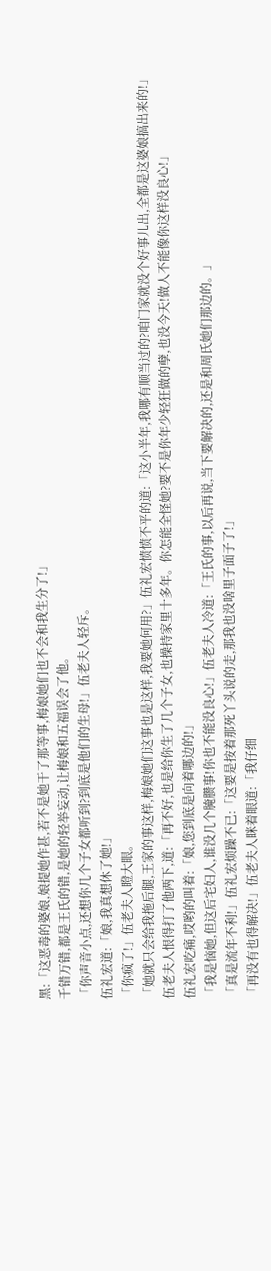黑:「这恶毒的婆娘,娘提她作甚,若不是她干了那等事,梅娘她们也不会和我生分了!」
千错万错,都是王氏的错,是她的轻举妄动,让梅娘和五福误会了他。
「你声音小点,还想你几个子女都听到?到底是他们的生母!」伍老夫人轻斥。
伍礼宏道:「娘,我真想休了她!」
「你疯了!」伍老夫人瞪大眼。
「她就只会给我拖后腿,王家的事这样,梅娘她们这事也是这样,我要她何用?」伍礼宏愤愤不平的道:「这小半年,我哪有顺当过的?咱门家就没个好事儿出,全都是这婆娘搞出来的!」
伍老夫人恨得打了他两下,道:「再不好,也是给你生了几个子女,也操持家里十多年。你怎能全怪她?要不是你年少轻狂做的孽,也没今天!做人不能像你这样没良心!」
伍礼宏吃痛,哎哟的叫着:「娘,您到底是向着哪边的!」
「我是恼她,但这后宅妇人,谁没几个腌臜事!你也不能没良心!」伍老夫人冷道:「王氏的事,以后再说,当下要解决的,还是和周氏她们那边的。」
「真是流年不利!」伍礼宏烦躁不已:「这要是按着那死丫头说的走,那我也没啥里子面子了!」
「再没有也得解决!」伍老夫人眯着眼道:「我仔细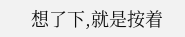想了下,就是按着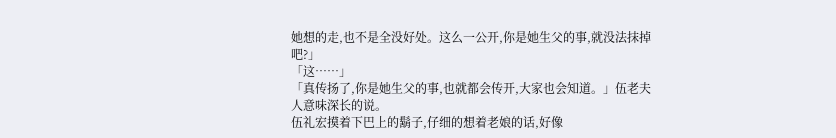她想的走,也不是全没好处。这么一公开,你是她生父的事,就没法抹掉吧?」
「这……」
「真传扬了,你是她生父的事,也就都会传开,大家也会知道。」伍老夫人意味深长的说。
伍礼宏摸着下巴上的鬍子,仔细的想着老娘的话,好像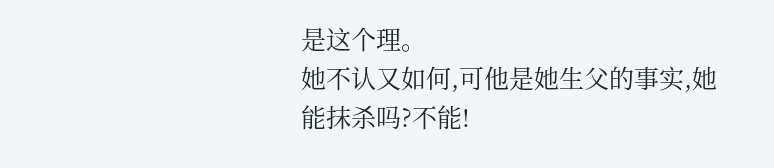是这个理。
她不认又如何,可他是她生父的事实,她能抹杀吗?不能!